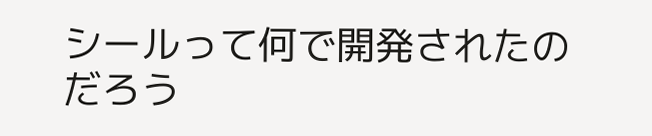シールって何で開発されたのだろう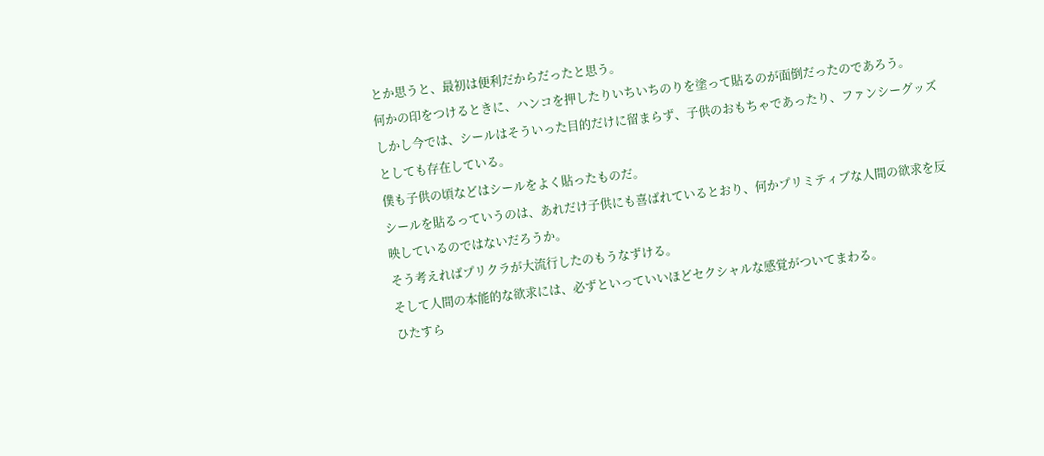とか思うと、最初は便利だからだったと思う。
何かの印をつけるときに、ハンコを押したりいちいちのりを塗って貼るのが面倒だったのであろう。
しかし今では、シールはそういった目的だけに留まらず、子供のおもちゃであったり、ファンシーグッズとしても存在している。
僕も子供の頃などはシールをよく貼ったものだ。
シールを貼るっていうのは、あれだけ子供にも喜ばれているとおり、何かプリミティブな人間の欲求を反映しているのではないだろうか。
そう考えればプリクラが大流行したのもうなずける。
そして人間の本能的な欲求には、必ずといっていいほどセクシャルな感覚がついてまわる。
ひたすら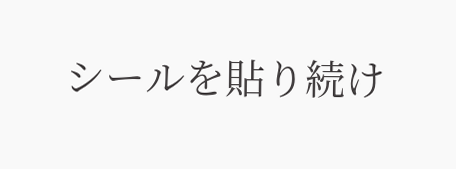シールを貼り続け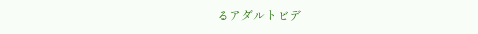るアダルトビデ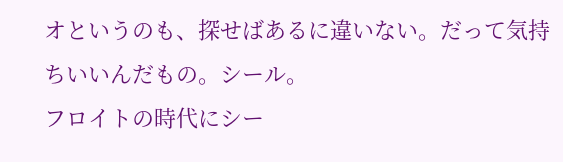オというのも、探せばあるに違いない。だって気持ちいいんだもの。シール。
フロイトの時代にシー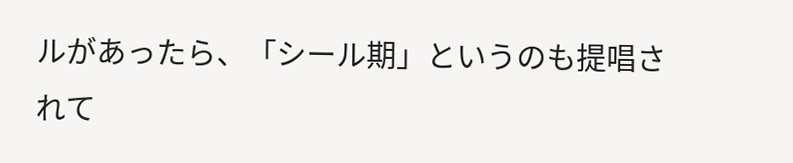ルがあったら、「シール期」というのも提唱されて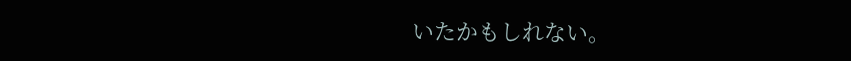いたかもしれない。